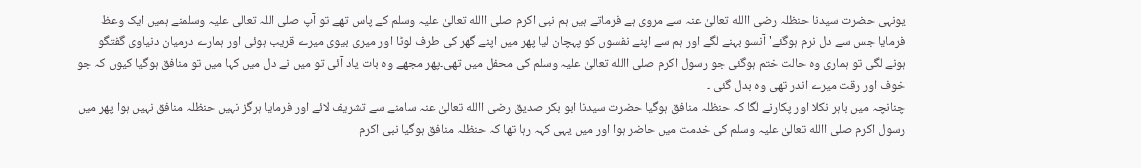یونہی حضرت سیدنا حنظلہ رضی االله تعالیٰ عنہ سے مروی ہے فرماتے ہیں ہم نبی اکرم صلی االله تعالیٰ علیہ وسلم کے پاس تھے تو آپ صلی اللہ تعالی علیہ وسلمنے ہمیں ایک وعظ فرمایا جس سے دل نرم ہوگئے' آنسو بہنے لگے اور ہم سے اپنے نفسوں کو پہچان لیا پھر میں اپنے گھر کی طرف لوٹا اور میری بیوی میرے قریب ہوئی اور ہمارے درمیان دنیاوی گفتگو ہونے لگی تو ہماری وہ حالت ختم ہوگئی جو رسول اکرم صلی االله تعالیٰ علیہ وسلم کی محفل میں تھی۔پھر مجھے وہ بات یاد آئی تو میں نے دل میں کہا میں تو منافق ہوگیا کیوں کہ جو خوف اور رقت میرے اندر تھی وہ بدل گئی ۔
چنانچہ میں باہر نکلا اور پکارنے لگا کہ حنظلہ منافق ہوگیا حضرت سیدنا ابو بکر صدیق رضی االله تعالیٰ عنہ سامنے سے تشریف لائے اور فرمایا ہرگز نہیں حنظلہ منافق نہیں ہوا پھر میں رسول اکرم صلی االله تعالیٰ علیہ وسلم کی خدمت میں حاضر ہوا اور میں یہی کہہ رہا تھا کہ حنظلہ منافق ہوگیا نبی اکرم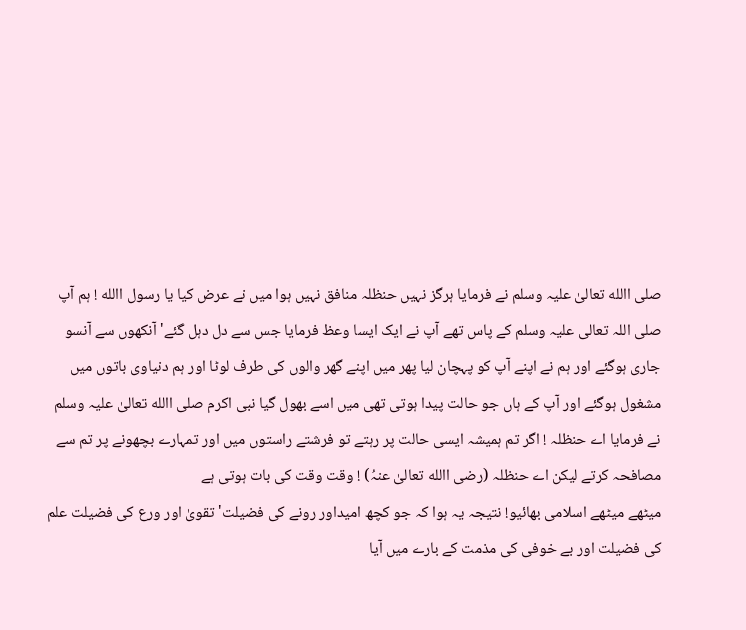صلی االله تعالیٰ علیہ وسلم نے فرمایا ہرگز نہیں حنظلہ منافق نہیں ہوا میں نے عرض کیا یا رسول االله ! ہم آپ صلی اللہ تعالی علیہ وسلم کے پاس تھے آپ نے ایک ایسا وعظ فرمایا جس سے دل دہل گئے' آنکھوں سے آنسو جاری ہوگئے اور ہم نے اپنے آپ کو پہچان لیا پھر میں اپنے گھر والوں کی طرف لوٹا اور ہم دنیاوی باتوں میں مشغول ہوگئے اور آپ کے ہاں جو حالت پیدا ہوتی تھی میں اسے بھول گیا نبی اکرم صلی االله تعالیٰ علیہ وسلم نے فرمایا اے حنظلہ ! اگر تم ہمیشہ ایسی حالت پر رہتے تو فرشتے راستوں میں اور تمہارے بچھونے پر تم سے مصافحہ کرتے لیکن اے حنظلہ (رضی االله تعالیٰ عنہُ) ! وقت وقت کی بات ہوتی ہے
میٹھے میٹھے اسلامی بھائیو! نتیجہ یہ ہوا کہ جو کچھ امیداور رونے کی فضیلت' تقویٰ اور ورع کی فضیلت علم کی فضیلت اور بے خوفی کی مذمت کے بارے میں آیا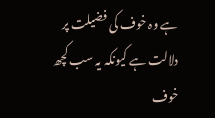ہے وہ خوف کی فضیلت پر دلالت ہے کیونکہ یہ سب کچھ خوف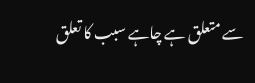سے متعلق ہے چاہے سبب کا تعلق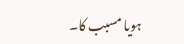ہویا مسبب کا۔